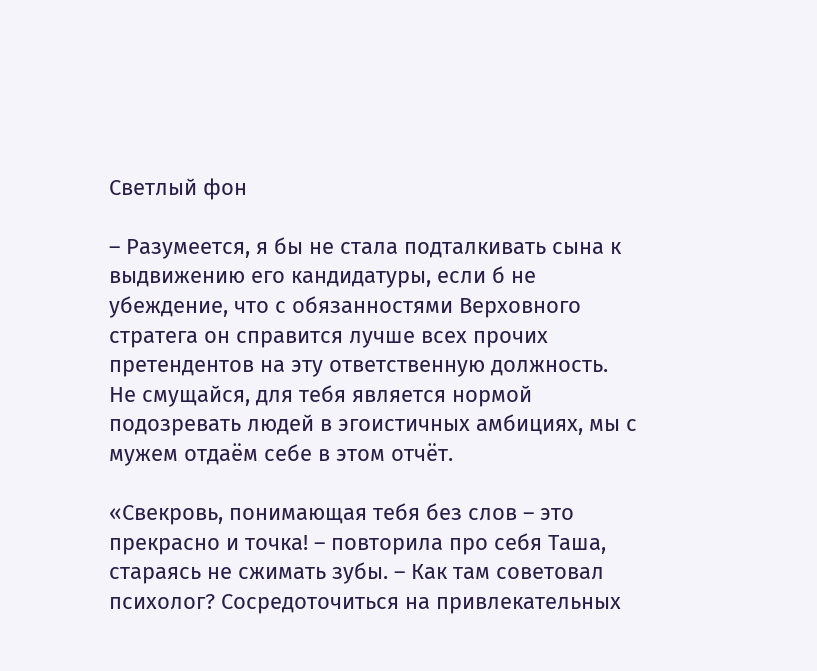Светлый фон

– Разумеется, я бы не стала подталкивать сына к выдвижению его кандидатуры, если б не убеждение, что с обязанностями Верховного стратега он справится лучше всех прочих претендентов на эту ответственную должность. Не смущайся, для тебя является нормой подозревать людей в эгоистичных амбициях, мы с мужем отдаём себе в этом отчёт.

«Свекровь, понимающая тебя без слов – это прекрасно и точка! – повторила про себя Таша, стараясь не сжимать зубы. – Как там советовал психолог? Сосредоточиться на привлекательных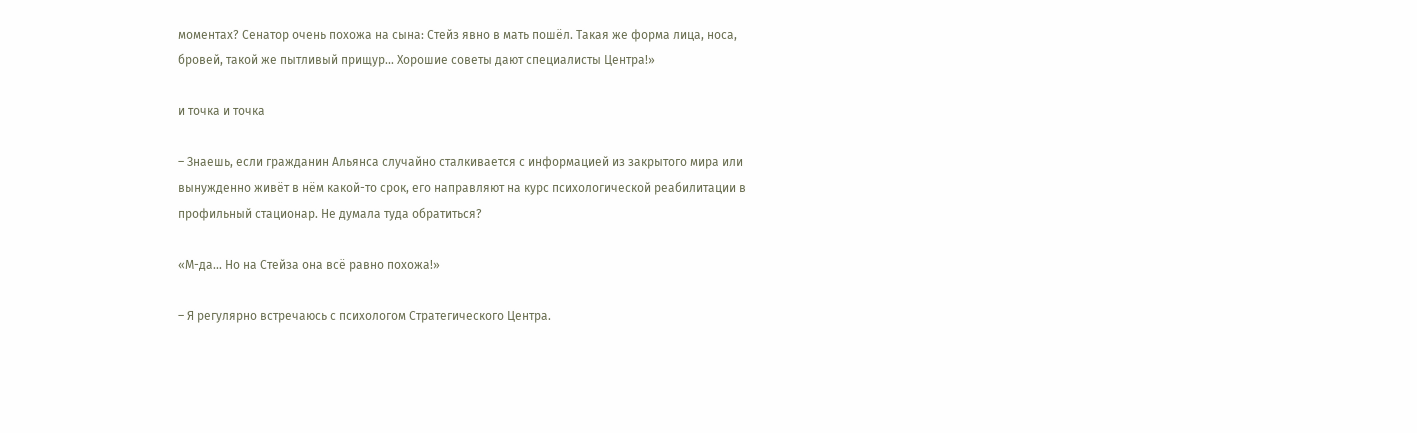моментах? Сенатор очень похожа на сына: Стейз явно в мать пошёл. Такая же форма лица, носа, бровей, такой же пытливый прищур... Хорошие советы дают специалисты Центра!»

и точка и точка

– Знаешь, если гражданин Альянса случайно сталкивается с информацией из закрытого мира или вынужденно живёт в нём какой-то срок, его направляют на курс психологической реабилитации в профильный стационар. Не думала туда обратиться?

«М-да... Но на Стейза она всё равно похожа!»

– Я регулярно встречаюсь с психологом Стратегического Центра.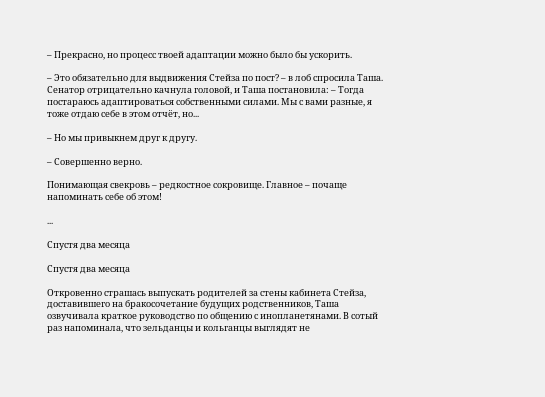– Прекрасно, но процесс твоей адаптации можно было бы ускорить.

– Это обязательно для выдвижения Стейза по пост? – в лоб спросила Таша. Сенатор отрицательно качнула головой, и Таша постановила: – Тогда постараюсь адаптироваться собственными силами. Мы с вами разные, я тоже отдаю себе в этом отчёт, но...

– Но мы привыкнем друг к другу.

– Совершенно верно.

Понимающая свекровь – редкостное сокровище. Главное – почаще напоминать себе об этом!

...

Спустя два месяца

Спустя два месяца

Откровенно страшась выпускать родителей за стены кабинета Стейза, доставившего на бракосочетание будущих родственников, Таша озвучивала краткое руководство по общению с инопланетянами. В сотый раз напоминала, что зельданцы и кольганцы выглядят не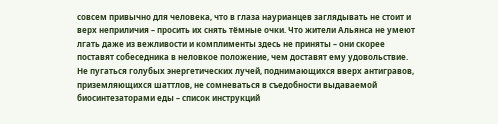совсем привычно для человека, что в глаза наурианцев заглядывать не стоит и верх неприличия – просить их снять тёмные очки. Что жители Альянса не умеют лгать даже из вежливости и комплименты здесь не приняты – они скорее поставят собеседника в неловкое положение, чем доставят ему удовольствие. Не пугаться голубых энергетических лучей, поднимающихся вверх антигравов, приземляющихся шаттлов, не сомневаться в съедобности выдаваемой биосинтезаторами еды – список инструкций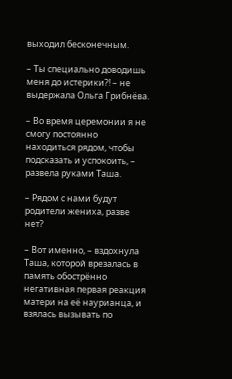выходил бесконечным.

– Ты специально доводишь меня до истерики?! – не выдержала Ольга Грибнёва.

– Во время церемонии я не смогу постоянно находиться рядом, чтобы подсказать и успокоить, – развела руками Таша.

– Рядом с нами будут родители жениха, разве нет?

– Вот именно, – вздохнула Таша, которой врезалась в память обострённо негативная первая реакция матери на её наурианца, и взялась вызывать по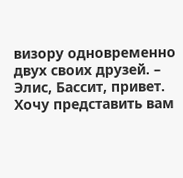визору одновременно двух своих друзей. – Элис, Бассит, привет. Хочу представить вам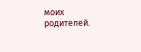моих родителей.